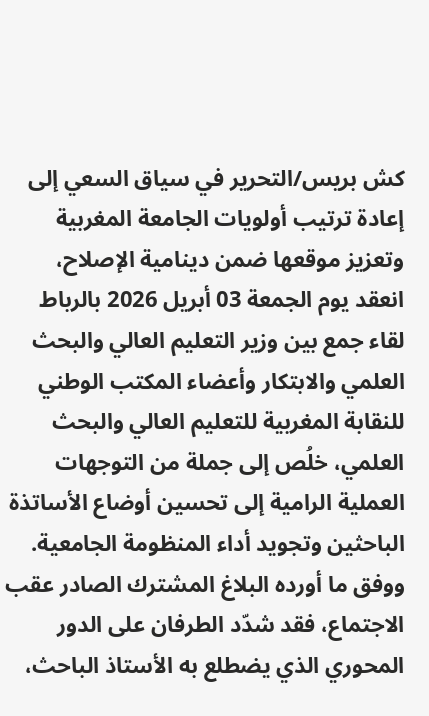كش بريس/التحرير في سياق السعي إلى إعادة ترتيب أولويات الجامعة المغربية وتعزيز موقعها ضمن دينامية الإصلاح، انعقد يوم الجمعة 03 أبريل 2026 بالرباط لقاء جمع بين وزير التعليم العالي والبحث العلمي والابتكار وأعضاء المكتب الوطني للنقابة المغربية للتعليم العالي والبحث العلمي، خلُص إلى جملة من التوجهات العملية الرامية إلى تحسين أوضاع الأساتذة الباحثين وتجويد أداء المنظومة الجامعية.
ووفق ما أورده البلاغ المشترك الصادر عقب الاجتماع، فقد شدّد الطرفان على الدور المحوري الذي يضطلع به الأستاذ الباحث،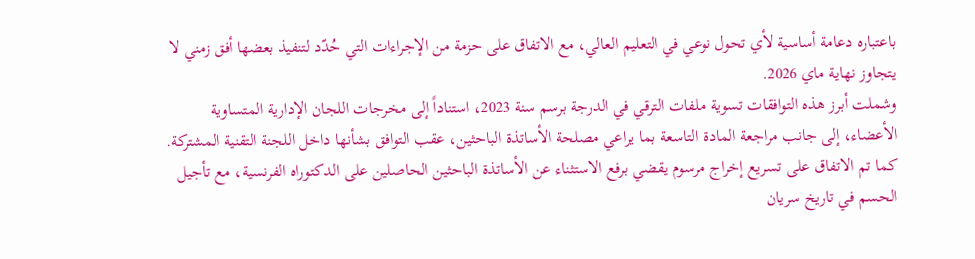باعتباره دعامة أساسية لأي تحول نوعي في التعليم العالي، مع الاتفاق على حزمة من الإجراءات التي حُدّد لتنفيذ بعضها أفق زمني لا يتجاوز نهاية ماي 2026.
وشملت أبرز هذه التوافقات تسوية ملفات الترقي في الدرجة برسم سنة 2023، استناداً إلى مخرجات اللجان الإدارية المتساوية الأعضاء، إلى جانب مراجعة المادة التاسعة بما يراعي مصلحة الأساتذة الباحثين، عقب التوافق بشأنها داخل اللجنة التقنية المشتركة.
كما تم الاتفاق على تسريع إخراج مرسوم يقضي برفع الاستثناء عن الأساتذة الباحثين الحاصلين على الدكتوراه الفرنسية، مع تأجيل الحسم في تاريخ سريان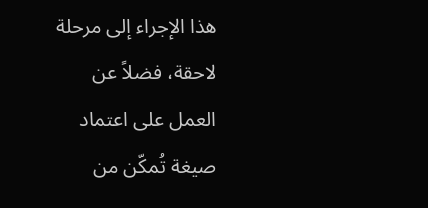هذا الإجراء إلى مرحلة لاحقة، فضلاً عن العمل على اعتماد صيغة تُمكّن من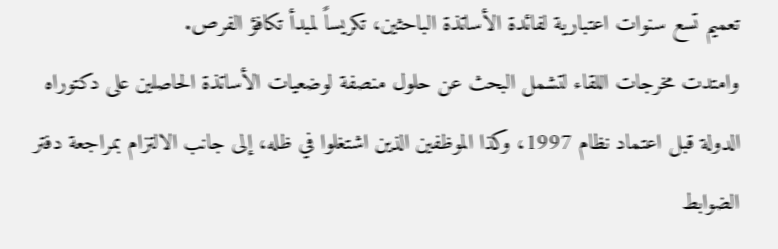تعميم تسع سنوات اعتبارية لفائدة الأساتذة الباحثين، تكريساً لمبدأ تكافؤ الفرص.
وامتدت مخرجات اللقاء لتشمل البحث عن حلول منصفة لوضعيات الأساتذة الحاصلين على دكتوراه الدولة قبل اعتماد نظام 1997، وكذا الموظفين الذين اشتغلوا في ظله، إلى جانب الالتزام بمراجعة دفتر الضوابط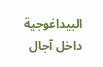البيداغوجية داخل آجال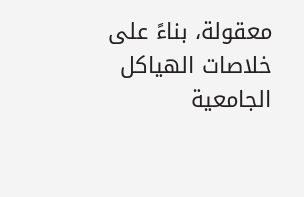معقولة، بناءً على خلاصات الهياكل الجامعية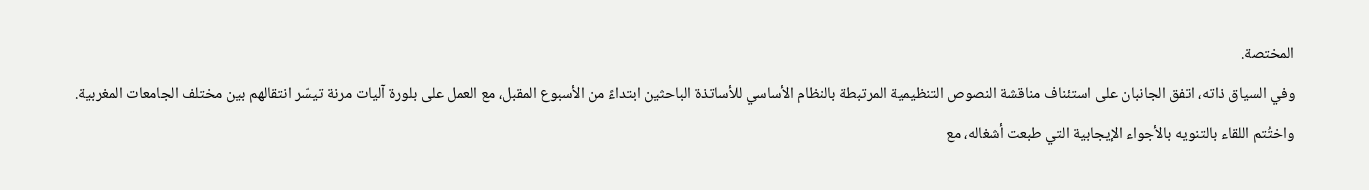المختصة.
وفي السياق ذاته، اتفق الجانبان على استئناف مناقشة النصوص التنظيمية المرتبطة بالنظام الأساسي للأساتذة الباحثين ابتداءً من الأسبوع المقبل، مع العمل على بلورة آليات مرنة تيسّر انتقالهم بين مختلف الجامعات المغربية.
واختُتم اللقاء بالتنويه بالأجواء الإيجابية التي طبعت أشغاله، مع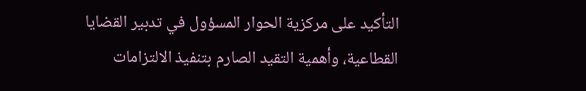التأكيد على مركزية الحوار المسؤول في تدبير القضايا القطاعية، وأهمية التقيد الصارم بتنفيذ الالتزامات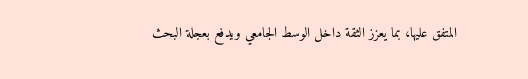المتفق عليها، بما يعزز الثقة داخل الوسط الجامعي ويدفع بعجلة البحث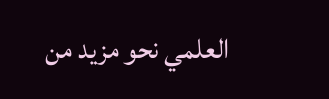العلمي نحو مزيد من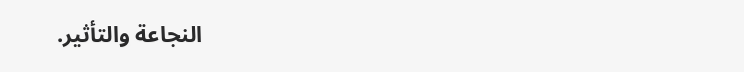النجاعة والتأثير.